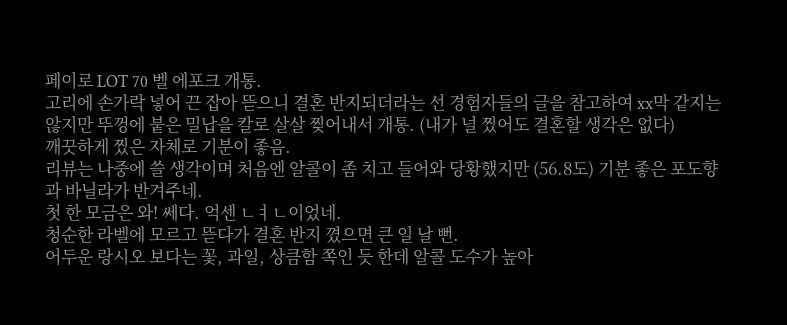페이로 LOT 70 벨 에포크 개통.
고리에 손가락 넣어 끈 잡아 뜯으니 결혼 반지되더라는 선 경험자들의 글을 참고하여 xx막 같지는 않지만 뚜껑에 붙은 밀납을 칼로 살살 찢어내서 개통. (내가 널 찠어도 결혼할 생각은 없다)
깨끗하게 찠은 자체로 기분이 좋음.
리뷰는 나중에 쓸 생각이며 처음엔 알콜이 좀 치고 들어와 당황했지만 (56.8도) 기분 좋은 포도향과 바닐라가 반겨주네.
첫 한 모금은 와! 쎄다. 억센 ㄴㅕㄴ이었네.
청순한 라벨에 모르고 뜯다가 결혼 반지 꼈으면 큰 일 날 뻔.
어두운 랑시오 보다는 꽃, 과일, 상큼함 쪽인 듯 한데 알콜 도수가 높아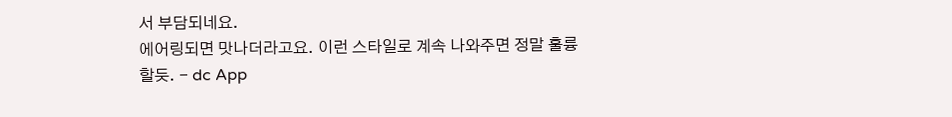서 부담되네요.
에어링되면 맛나더라고요. 이런 스타일로 계속 나와주면 정말 훌륭할듯. - dc App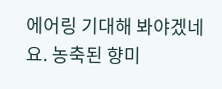에어링 기대해 봐야겠네요. 농축된 향미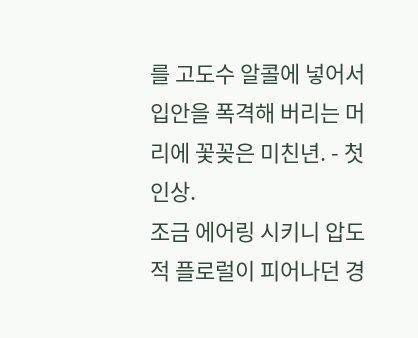를 고도수 알콜에 넣어서 입안을 폭격해 버리는 머리에 꽃꽂은 미친년. - 첫인상.
조금 에어링 시키니 압도적 플로럴이 피어나던 경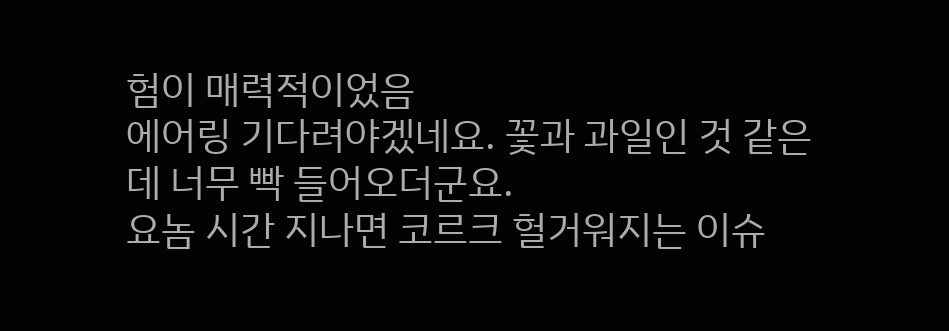험이 매력적이었음
에어링 기다려야겠네요. 꽃과 과일인 것 같은데 너무 빡 들어오더군요.
요놈 시간 지나면 코르크 헐거워지는 이슈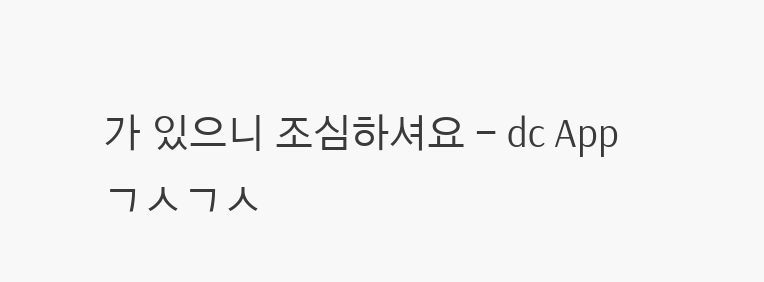가 있으니 조심하셔요 - dc App
ㄱㅅㄱㅅ